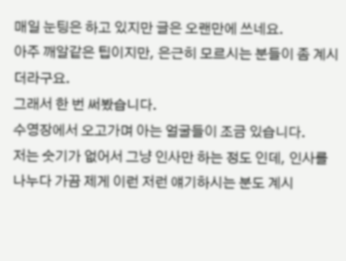매일 눈팅은 하고 있지만 글은 오랜만에 쓰네요.
아주 깨알같은 팁이지만, 은근히 모르시는 분들이 좀 계시더라구요.
그래서 한 번 써봤습니다.
수영장에서 오고가며 아는 얼굴들이 조금 있습니다.
저는 숫기가 없어서 그냥 인사만 하는 정도 인데, 인사를 나누다 가끔 제게 이런 저런 얘기하시는 분도 계시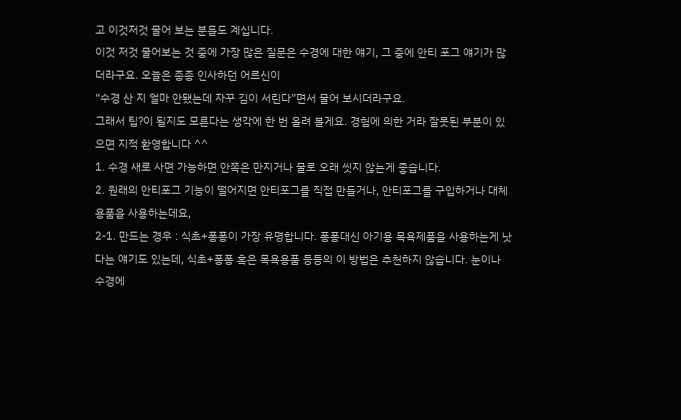고 이것저것 물어 보는 분들도 계십니다.
이것 저것 물어보는 것 중에 가장 많은 질문은 수경에 대한 얘기, 그 중에 안티 포그 얘기가 많더라구요. 오늘은 종종 인사하던 어르신이
“수경 산 지 얼마 안됐는데 자꾸 김이 서린다”면서 물어 보시더라구요.
그래서 팁?이 될지도 모른다는 생각에 한 번 올려 볼게요. 경험에 의한 거라 잘못된 부분이 있으면 지적 환영합니다 ^^
1. 수경 새로 사면 가능하면 안쪽은 만지거나 물로 오래 씻지 않는게 좋습니다.
2. 원래의 안티포그 기능이 떨어지면 안티포그를 직접 만들거나, 안티포그를 구입하거나 대체 용품을 사용하는데요,
2-1. 만드는 경우 : 식초+퐁퐁이 가장 유명합니다. 퐁퐁대신 아기용 목욕제품을 사용하는게 낫다는 얘기도 있는데, 식초+퐁퐁 혹은 목욕용품 등등의 이 방법은 추천하지 않습니다. 눈이나 수경에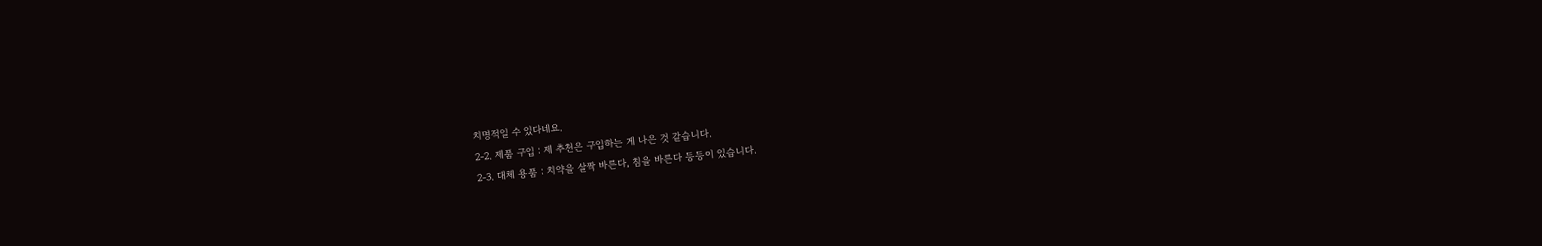치명적일 수 있다네요.
2-2. 제품 구입 : 제 추천은 구입하는 게 나은 것 같습니다.
2-3. 대체 용품 : 치약을 살짝 바른다, 침을 바른다 등등이 있습니다.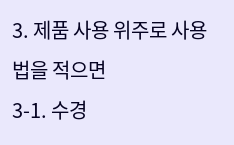3. 제품 사용 위주로 사용법을 적으면
3-1. 수경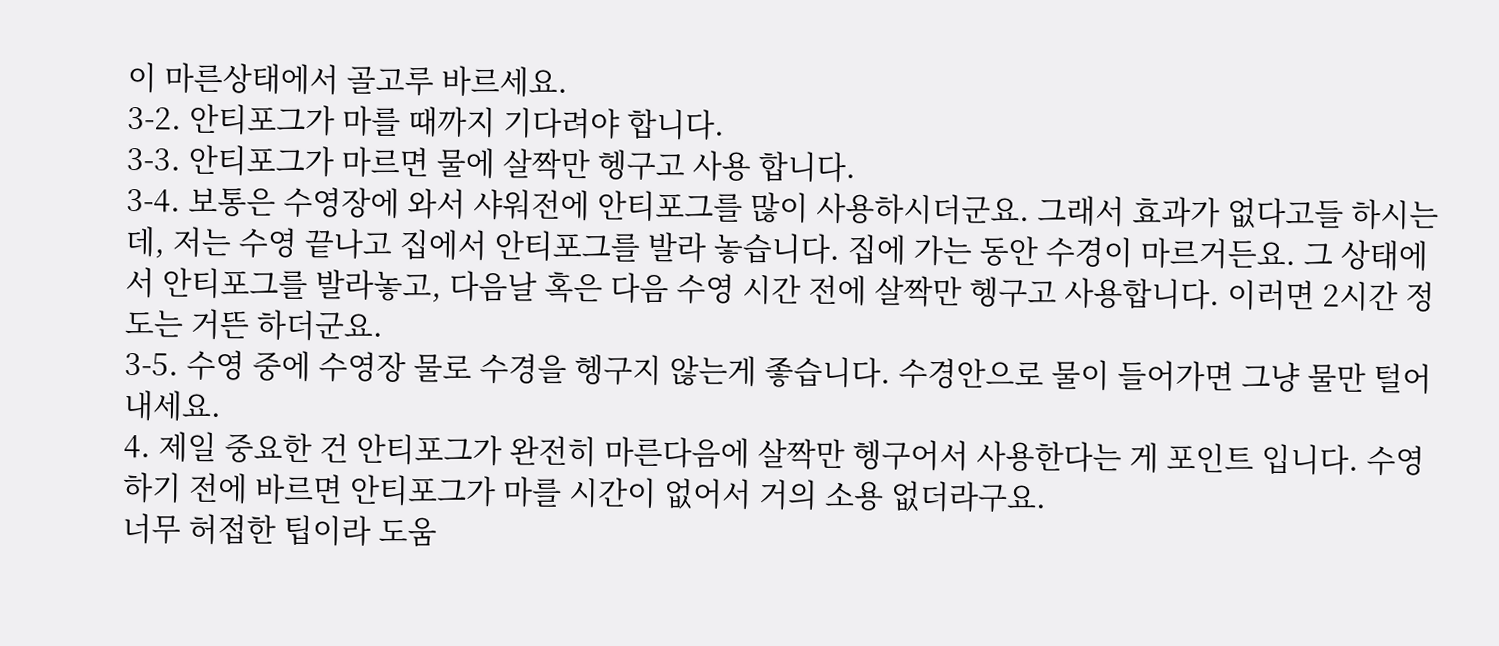이 마른상태에서 골고루 바르세요.
3-2. 안티포그가 마를 때까지 기다려야 합니다.
3-3. 안티포그가 마르면 물에 살짝만 헹구고 사용 합니다.
3-4. 보통은 수영장에 와서 샤워전에 안티포그를 많이 사용하시더군요. 그래서 효과가 없다고들 하시는데, 저는 수영 끝나고 집에서 안티포그를 발라 놓습니다. 집에 가는 동안 수경이 마르거든요. 그 상태에서 안티포그를 발라놓고, 다음날 혹은 다음 수영 시간 전에 살짝만 헹구고 사용합니다. 이러면 2시간 정도는 거뜬 하더군요.
3-5. 수영 중에 수영장 물로 수경을 헹구지 않는게 좋습니다. 수경안으로 물이 들어가면 그냥 물만 털어 내세요.
4. 제일 중요한 건 안티포그가 완전히 마른다음에 살짝만 헹구어서 사용한다는 게 포인트 입니다. 수영하기 전에 바르면 안티포그가 마를 시간이 없어서 거의 소용 없더라구요.
너무 허접한 팁이라 도움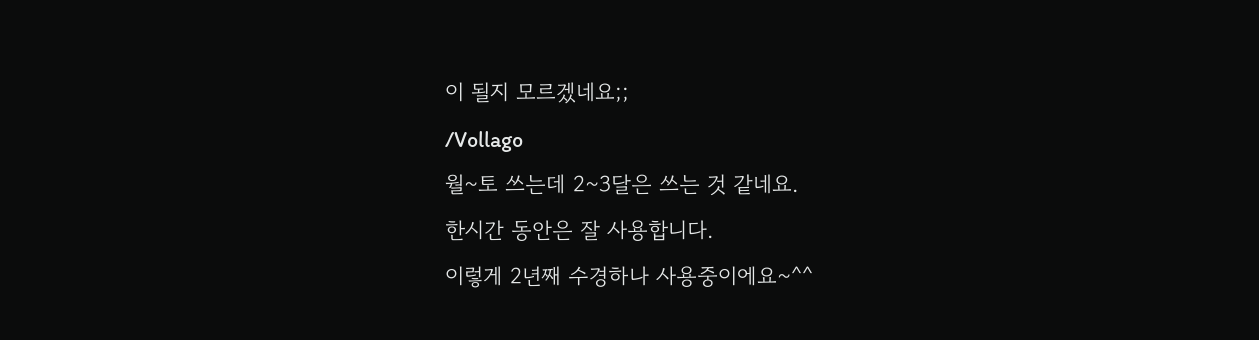이 될지 모르겠네요;;
/Vollago
월~토 쓰는데 2~3달은 쓰는 것 같네요.
한시간 동안은 잘 사용합니다.
이렇게 2년째 수경하나 사용중이에요~^^